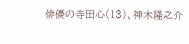俳優の寺田心(13)、神木隆之介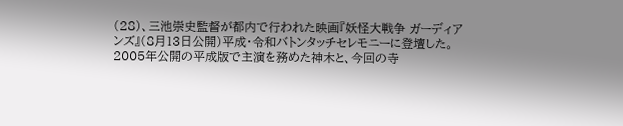(28)、三池崇史監督が都内で行われた映画『妖怪大戦争 ガーディアンズ』(8月13日公開)平成・令和バトンタッチセレモニーに登壇した。
2005年公開の平成版で主演を務めた神木と、今回の寺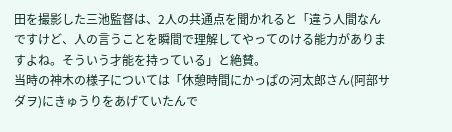田を撮影した三池監督は、2人の共通点を聞かれると「違う人間なんですけど、人の言うことを瞬間で理解してやってのける能力がありますよね。そういう才能を持っている」と絶賛。
当時の神木の様子については「休憩時間にかっぱの河太郎さん(阿部サダヲ)にきゅうりをあげていたんで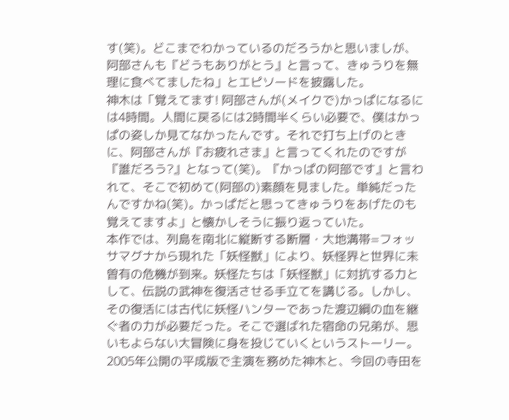す(笑)。どこまでわかっているのだろうかと思いましが、阿部さんも『どうもありがとう』と言って、きゅうりを無理に食べてましたね」とエピソードを披露した。
神木は「覚えてます! 阿部さんが(メイクで)かっぱになるには4時間。人間に戻るには2時間半くらい必要で、僕はかっぱの姿しか見てなかったんです。それで打ち上げのときに、阿部さんが『お疲れさま』と言ってくれたのですが『誰だろう?』となって(笑)。『かっぱの阿部です』と言われて、そこで初めて(阿部の)素顔を見ました。単純だったんですかね(笑)。かっぱだと思ってきゅうりをあげたのも覚えてますよ」と懐かしそうに振り返っていた。
本作では、列島を南北に縦断する断層・大地溝帯=フォッサマグナから現れた「妖怪獣」により、妖怪界と世界に未曽有の危機が到来。妖怪たちは「妖怪獣」に対抗する力として、伝説の武神を復活させる手立てを講じる。しかし、その復活には古代に妖怪ハンターであった渡辺綱の血を継ぐ者の力が必要だった。そこで選ばれた宿命の兄弟が、思いもよらない大冒険に身を投じていくというストーリー。
2005年公開の平成版で主演を務めた神木と、今回の寺田を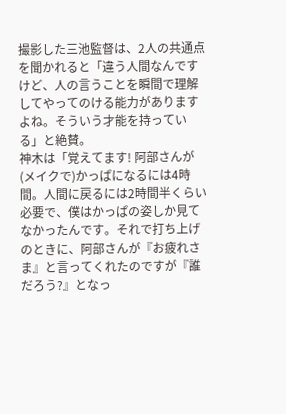撮影した三池監督は、2人の共通点を聞かれると「違う人間なんですけど、人の言うことを瞬間で理解してやってのける能力がありますよね。そういう才能を持っている」と絶賛。
神木は「覚えてます! 阿部さんが(メイクで)かっぱになるには4時間。人間に戻るには2時間半くらい必要で、僕はかっぱの姿しか見てなかったんです。それで打ち上げのときに、阿部さんが『お疲れさま』と言ってくれたのですが『誰だろう?』となっ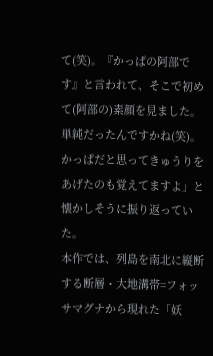て(笑)。『かっぱの阿部です』と言われて、そこで初めて(阿部の)素顔を見ました。単純だったんですかね(笑)。かっぱだと思ってきゅうりをあげたのも覚えてますよ」と懐かしそうに振り返っていた。
本作では、列島を南北に縦断する断層・大地溝帯=フォッサマグナから現れた「妖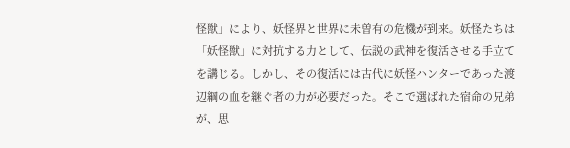怪獣」により、妖怪界と世界に未曽有の危機が到来。妖怪たちは「妖怪獣」に対抗する力として、伝説の武神を復活させる手立てを講じる。しかし、その復活には古代に妖怪ハンターであった渡辺綱の血を継ぐ者の力が必要だった。そこで選ばれた宿命の兄弟が、思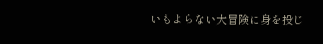いもよらない大冒険に身を投じ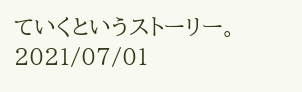ていくというストーリー。
2021/07/01